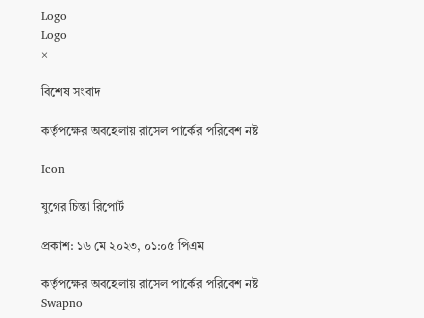Logo
Logo
×

বিশেষ সংবাদ

কর্তৃপক্ষের অবহেলায় রাসেল পার্কের পরিবেশ নষ্ট

Icon

যুগের চিন্তা রিপোর্ট

প্রকাশ: ১৬ মে ২০২৩, ০১:০৫ পিএম

কর্তৃপক্ষের অবহেলায় রাসেল পার্কের পরিবেশ নষ্ট
Swapno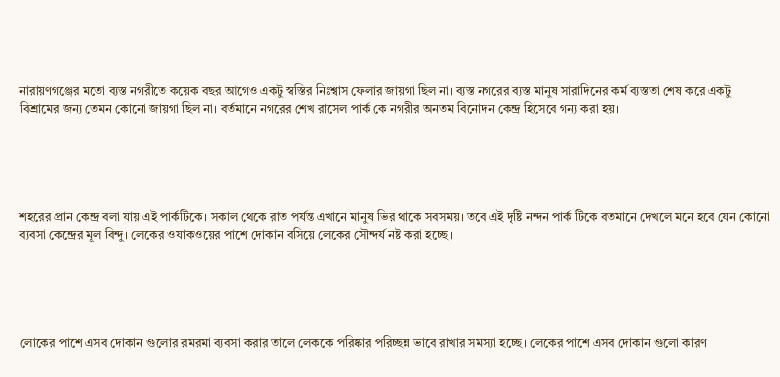নারায়ণগঞ্জের মতো ব্যস্ত নগরীতে কয়েক বছর আগেও একটু স্বস্তির নিঃশ্বাস ফেলার জায়গা ছিল না। ব্যস্ত নগরের ব্যস্ত মানুষ সারাদিনের কর্ম ব্যস্ততা শেষ করে একটু বিশ্রামের জন্য তেমন কোনো জায়গা ছিল না। বর্তমানে নগরের শেখ রাসেল পার্ক কে নগরীর অনতম বিনোদন কেন্দ্র হিসেবে গন্য করা হয়।





শহরের প্রান কেন্দ্র বলা যায় এই পার্কটিকে। সকাল থেকে রাত পর্যন্ত এখানে মানুষ ভির থাকে সবসময়। তবে এই দৃষ্টি নন্দন পার্ক টিকে বতমানে দেখলে মনে হবে যেন কোনো ব্যবসা কেন্দ্রের মূল বিন্দু। লেকের ওযাকওয়ের পাশে দোকান বসিয়ে লেকের সৌন্দর্য নষ্ট করা হচ্ছে।





লোকের পাশে এসব দোকান গুলোর রমরমা ব্যবসা করার তালে লেককে পরিষ্কার পরিচ্ছন্ন ভাবে রাখার সমস্যা হচ্ছে। লেকের পাশে এসব দোকান গুলো কারণ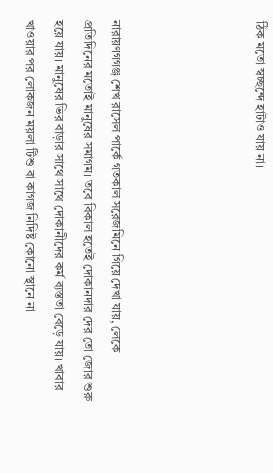ঠিক মতো স্বচ্ছন্দে হাটাও যায় না।




নারায়ণগগঞ্জ শেখ রাসেল পার্কে গতকাল সরেজমিনে গিয়ে দেখা যায়, লেকে প্রতিদিনের মতোই মানুষের সমাগম। তবে বিকাল হতেই দোকানদার দের তো জোর শুরু হয়ে যায়। মানুষের ভির বাড়ার সাথে সাথে দোকানীদের কর্ম ব্যস্ততা বেড়ে যায়। খাবার খাওয়ার পর লোকজন ময়লা টিশু বা কাগজ নিদিষ্ট কোনো স্থানে না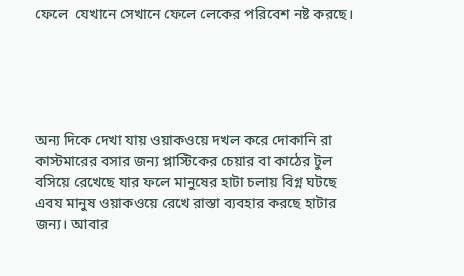ফেলে  যেখানে সেখানে ফেলে লেকের পরিবেশ নষ্ট করছে।





অন্য দিকে দেখা যায় ওয়াকওয়ে দখল করে দোকানি রা কাস্টমারের বসার জন্য প্লাস্টিকের চেয়ার বা কাঠের টুল বসিয়ে রেখেছে যার ফলে মানুষের হাটা চলায় বিগ্ন ঘটছে এবয মানুষ ওয়াকওয়ে রেখে রাস্তা ব্যবহার করছে হাটার জন্য। আবার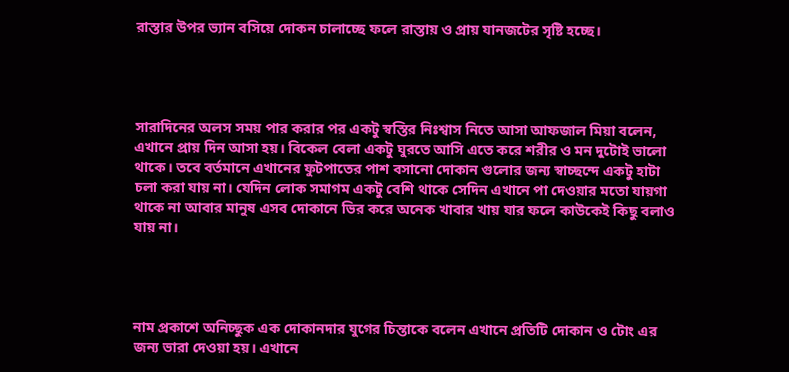রাস্তার উপর ভ্যান বসিয়ে দোকন চালাচ্ছে ফলে রাস্তায় ও প্রায় যানজটের সৃষ্টি হচ্ছে।




সারাদিনের অলস সময় পার করার পর একটু স্বস্তির নিঃশ্বাস নিতে আসা আফজাল মিয়া বলেন, এখানে প্রায় দিন আসা হয়। বিকেল বেলা একটু ঘুরতে আসি এতে করে শরীর ও মন দুটোই ভালো থাকে। তবে বর্তমানে এখানের ফুটপাতের পাশ বসানো দোকান গুলোর জন্য স্বাচ্ছন্দে একটু হাটা চলা করা যায় না। যেদিন লোক সমাগম একটু বেশি থাকে সেদিন এখানে পা দেওয়ার মতো যায়গা থাকে না আবার মানুষ এসব দোকানে ভির করে অনেক খাবার খায় যার ফলে কাউকেই কিছু বলাও যায় না।




নাম প্রকাশে অনিচ্ছুক এক দোকানদার যুগের চিন্তাকে বলেন এখানে প্রতিটি দোকান ও টোং এর জন্য ভারা দেওয়া হয়। এখানে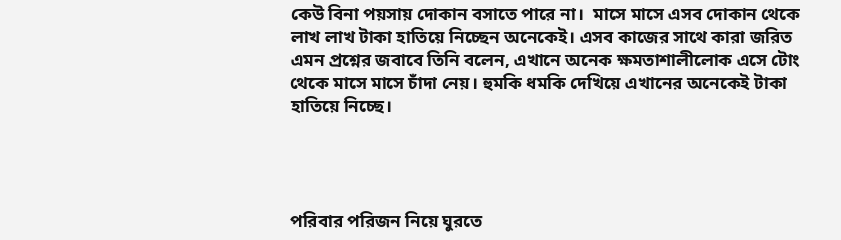কেউ বিনা পয়সায় দোকান বসাতে পারে না।  মাসে মাসে এসব দোকান থেকে লাখ লাখ টাকা হাতিয়ে নিচ্ছেন অনেকেই। এসব কাজের সাথে কারা জরিত এমন প্রশ্নের জবাবে তিনি বলেন, এখানে অনেক ক্ষমতাশালীলোক এসে টোং থেকে মাসে মাসে চাঁদা নেয়। হুমকি ধমকি দেখিয়ে এখানের অনেকেই টাকা হাতিয়ে নিচ্ছে।




পরিবার পরিজন নিয়ে ঘুরতে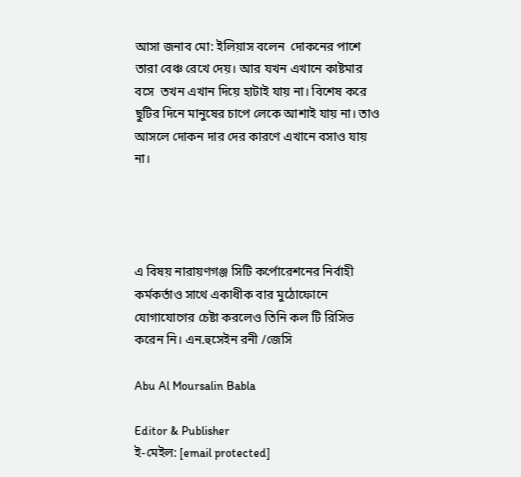আসা জনাব মো: ইলিয়াস বলেন  দোকনের পাশে তারা বেঞ্চ রেখে দেয়। আর যখন এখানে কাষ্টমার বসে  তখন এখান দিয়ে হাটাই যায় না। বিশেষ করে ছুটির দিনে মানুষের চাপে লেকে আশাই যায় না। তাও আসলে দোকন দার দের কারণে এখানে বসাও যায় না।




এ বিষয় নারায়ণগঞ্জ সিটি কর্পোরেশনের নির্বাহী কর্মকর্তাও সাথে একাধীক বার মুঠোফোনে যোগাযোগের চেষ্টা করলেও তিনি কল টি রিসিভ করেন নি। এন.হুসেইন রনী /জেসি

Abu Al Moursalin Babla

Editor & Publisher
ই-মেইল: [email protected]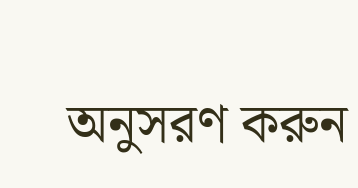অনুসরণ করুন